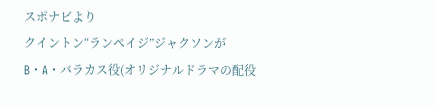スポナビより
クイントン“ランペイジ”ジャクソンがB・A・バラカス役(オリジナルドラマの配役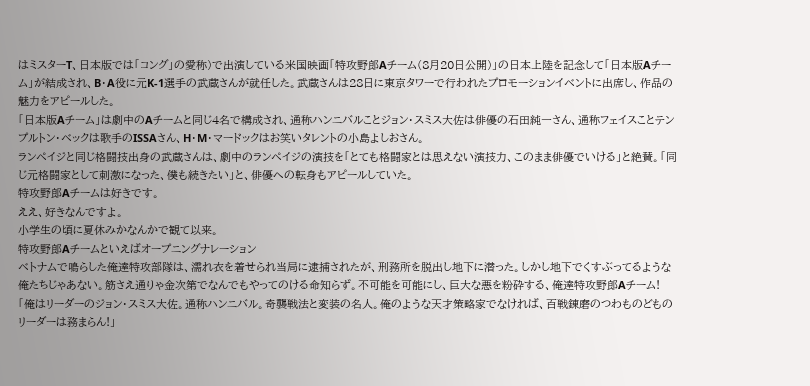はミスターT、日本版では「コング」の愛称)で出演している米国映画「特攻野郎Aチーム(8月20日公開)」の日本上陸を記念して「日本版Aチーム」が結成され、B・A役に元K-1選手の武蔵さんが就任した。武蔵さんは28日に東京タワーで行われたプロモーションイベントに出席し、作品の魅力をアピールした。
「日本版Aチーム」は劇中のAチームと同じ4名で構成され、通称ハンニバルことジョン・スミス大佐は俳優の石田純一さん、通称フェイスことテンプルトン・ベックは歌手のISSAさん、H・M・マードックはお笑いタレントの小島よしおさん。
ランペイジと同じ格闘技出身の武蔵さんは、劇中のランペイジの演技を「とても格闘家とは思えない演技力、このまま俳優でいける」と絶賛。「同じ元格闘家として刺激になった、僕も続きたい」と、俳優への転身もアピールしていた。
特攻野郎Aチームは好きです。
ええ、好きなんですよ。
小学生の頃に夏休みかなんかで観て以来。
特攻野郎Aチームといえばオープニングナレーション
ベトナムで鳴らした俺達特攻部隊は、濡れ衣を着せられ当局に逮捕されたが、刑務所を脱出し地下に潜った。しかし地下でくすぶってるような俺たちじゃあない。筋さえ通りゃ金次第でなんでもやってのける命知らず。不可能を可能にし、巨大な悪を粉砕する、俺達特攻野郎Aチーム!
「俺はリーダーのジョン・スミス大佐。通称ハンニバル。奇襲戦法と変装の名人。俺のような天才策略家でなければ、百戦錬磨のつわものどものリーダーは務まらん!」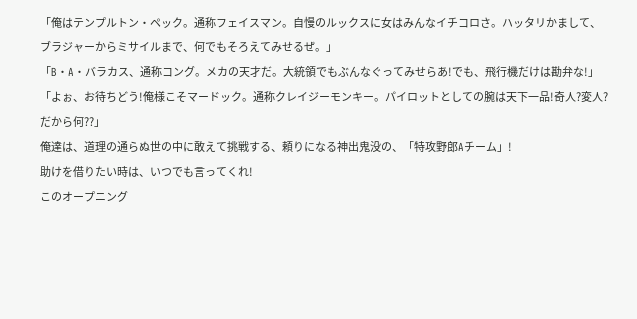「俺はテンプルトン・ペック。通称フェイスマン。自慢のルックスに女はみんなイチコロさ。ハッタリかまして、ブラジャーからミサイルまで、何でもそろえてみせるぜ。」
「B・A・バラカス、通称コング。メカの天才だ。大統領でもぶんなぐってみせらあ!でも、飛行機だけは勘弁な!」
「よぉ、お待ちどう!俺様こそマードック。通称クレイジーモンキー。パイロットとしての腕は天下一品!奇人?変人?だから何??」
俺達は、道理の通らぬ世の中に敢えて挑戦する、頼りになる神出鬼没の、「特攻野郎Aチーム」!
助けを借りたい時は、いつでも言ってくれ!
このオープニング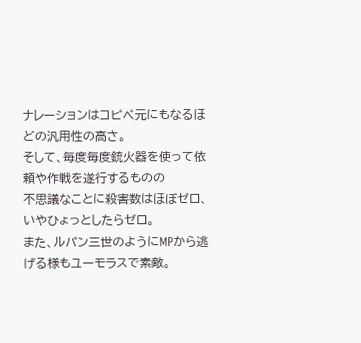ナレーションはコピペ元にもなるほどの汎用性の高さ。
そして、毎度毎度銃火器を使って依頼や作戦を遂行するものの
不思議なことに殺害数はほぼゼロ、いやひょっとしたらゼロ。
また、ルパン三世のようにMPから逃げる様もユーモラスで素敵。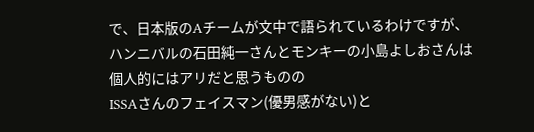で、日本版のAチームが文中で語られているわけですが、
ハンニバルの石田純一さんとモンキーの小島よしおさんは個人的にはアリだと思うものの
ISSAさんのフェイスマン(優男感がない)と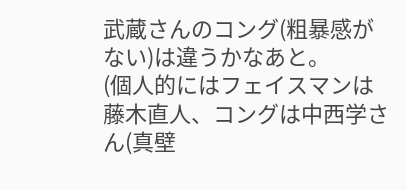武蔵さんのコング(粗暴感がない)は違うかなあと。
(個人的にはフェイスマンは藤木直人、コングは中西学さん(真壁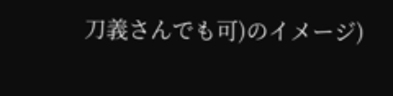刀義さんでも可)のイメージ)